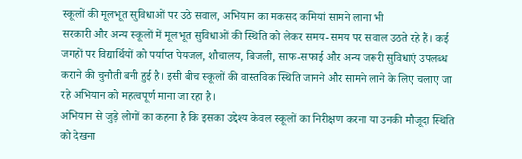स्कूलों की मूलभूत सुविधाओं पर उठे सवाल, अभियान का मकसद कमियां सामने लाना भी
सरकारी और अन्य स्कूलों में मूलभूत सुविधाओं की स्थिति को लेकर समय-समय पर सवाल उठते रहे हैं। कई जगहों पर विद्यार्थियों को पर्याप्त पेयजल, शौचालय, बिजली, साफ-सफाई और अन्य जरूरी सुविधाएं उपलब्ध कराने की चुनौती बनी हुई है। इसी बीच स्कूलों की वास्तविक स्थिति जानने और सामने लाने के लिए चलाए जा रहे अभियान को महत्वपूर्ण माना जा रहा है।
अभियान से जुड़े लोगों का कहना है कि इसका उद्देश्य केवल स्कूलों का निरीक्षण करना या उनकी मौजूदा स्थिति को देखना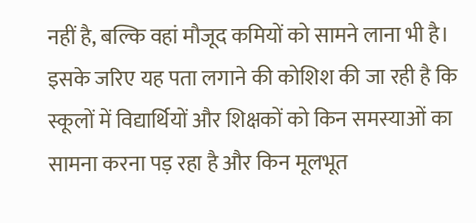नहीं है, बल्कि वहां मौजूद कमियों को सामने लाना भी है। इसके जरिए यह पता लगाने की कोशिश की जा रही है कि स्कूलों में विद्यार्थियों और शिक्षकों को किन समस्याओं का सामना करना पड़ रहा है और किन मूलभूत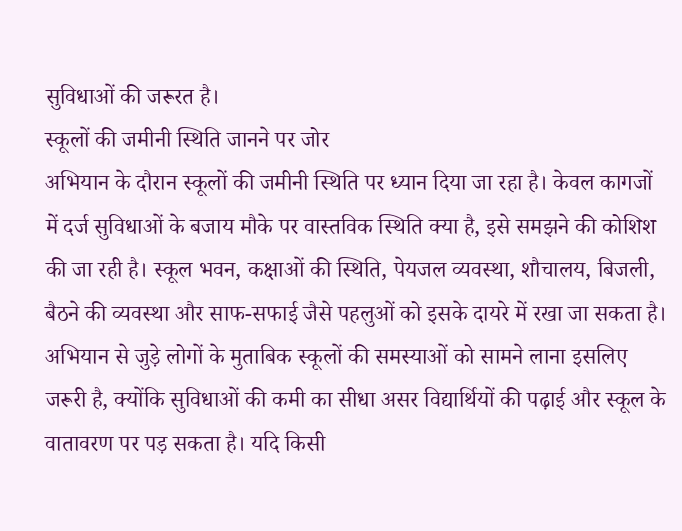सुविधाओं की जरूरत है।
स्कूलों की जमीनी स्थिति जानने पर जोर
अभियान के दौरान स्कूलों की जमीनी स्थिति पर ध्यान दिया जा रहा है। केवल कागजों में दर्ज सुविधाओं के बजाय मौके पर वास्तविक स्थिति क्या है, इसे समझने की कोशिश की जा रही है। स्कूल भवन, कक्षाओं की स्थिति, पेयजल व्यवस्था, शौचालय, बिजली, बैठने की व्यवस्था और साफ-सफाई जैसे पहलुओं को इसके दायरे में रखा जा सकता है।
अभियान से जुड़े लोगों के मुताबिक स्कूलों की समस्याओं को सामने लाना इसलिए जरूरी है, क्योंकि सुविधाओं की कमी का सीधा असर विद्यार्थियों की पढ़ाई और स्कूल के वातावरण पर पड़ सकता है। यदि किसी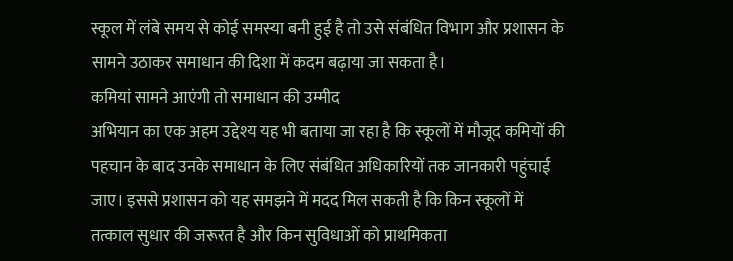स्कूल में लंबे समय से कोई समस्या बनी हुई है तो उसे संबंधित विभाग और प्रशासन के सामने उठाकर समाधान की दिशा में कदम बढ़ाया जा सकता है।
कमियां सामने आएंगी तो समाधान की उम्मीद
अभियान का एक अहम उद्देश्य यह भी बताया जा रहा है कि स्कूलों में मौजूद कमियों की पहचान के बाद उनके समाधान के लिए संबंधित अधिकारियों तक जानकारी पहुंचाई जाए। इससे प्रशासन को यह समझने में मदद मिल सकती है कि किन स्कूलों में तत्काल सुधार की जरूरत है और किन सुविधाओं को प्राथमिकता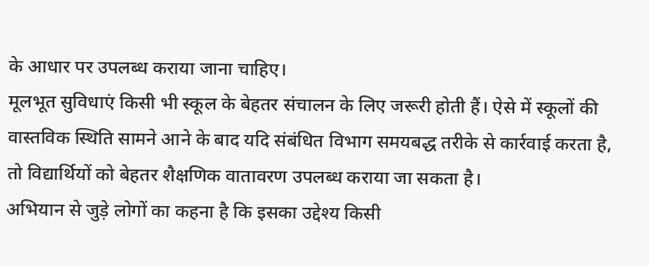के आधार पर उपलब्ध कराया जाना चाहिए।
मूलभूत सुविधाएं किसी भी स्कूल के बेहतर संचालन के लिए जरूरी होती हैं। ऐसे में स्कूलों की वास्तविक स्थिति सामने आने के बाद यदि संबंधित विभाग समयबद्ध तरीके से कार्रवाई करता है, तो विद्यार्थियों को बेहतर शैक्षणिक वातावरण उपलब्ध कराया जा सकता है।
अभियान से जुड़े लोगों का कहना है कि इसका उद्देश्य किसी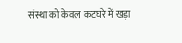संस्था को केवल कटघरे में खड़ा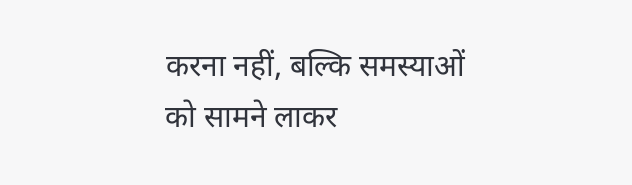करना नहीं, बल्कि समस्याओं को सामने लाकर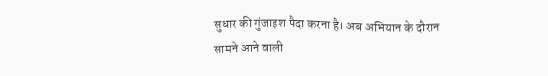सुधार की गुंजाइश पैदा करना है। अब अभियान के दौरान सामने आने वाली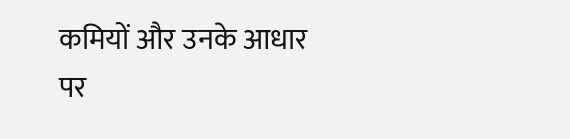कमियों और उनके आधार पर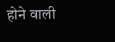होने वाली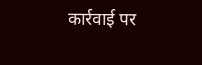कार्रवाई पर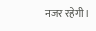नजर रहेगी।